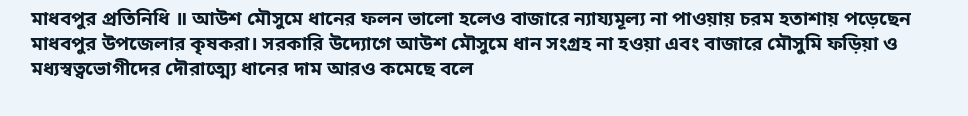মাধবপুর প্রতিনিধি ॥ আউশ মৌসুমে ধানের ফলন ভালো হলেও বাজারে ন্যায্যমূল্য না পাওয়ায় চরম হতাশায় পড়েছেন মাধবপুর উপজেলার কৃষকরা। সরকারি উদ্যোগে আউশ মৌসুমে ধান সংগ্রহ না হওয়া এবং বাজারে মৌসুমি ফড়িয়া ও মধ্যস্বত্বভোগীদের দৌরাত্ম্যে ধানের দাম আরও কমেছে বলে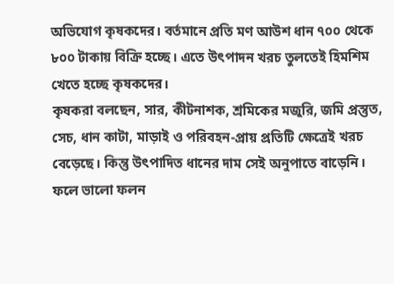অভিযোগ কৃষকদের। বর্তমানে প্রতি মণ আউশ ধান ৭০০ থেকে ৮০০ টাকায় বিক্রি হচ্ছে। এতে উৎপাদন খরচ তুলতেই হিমশিম খেতে হচ্ছে কৃষকদের।
কৃষকরা বলছেন, সার, কীটনাশক, শ্রমিকের মজুরি, জমি প্রস্তুত, সেচ, ধান কাটা, মাড়াই ও পরিবহন-প্রায় প্রতিটি ক্ষেত্রেই খরচ বেড়েছে। কিন্তু উৎপাদিত ধানের দাম সেই অনুপাতে বাড়েনি। ফলে ভালো ফলন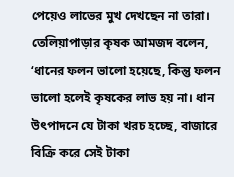পেয়েও লাভের মুখ দেখছেন না তারা।
তেলিয়াপাড়ার কৃষক আমজদ বলেন, ‘ধানের ফলন ভালো হয়েছে, কিন্তু ফলন ভালো হলেই কৃষকের লাভ হয় না। ধান উৎপাদনে যে টাকা খরচ হচ্ছে, বাজারে বিক্রি করে সেই টাকা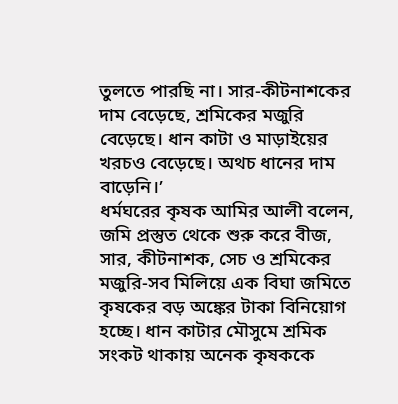তুলতে পারছি না। সার-কীটনাশকের দাম বেড়েছে, শ্রমিকের মজুরি বেড়েছে। ধান কাটা ও মাড়াইয়ের খরচও বেড়েছে। অথচ ধানের দাম বাড়েনি।’
ধর্মঘরের কৃষক আমির আলী বলেন, জমি প্রস্তুত থেকে শুরু করে বীজ, সার, কীটনাশক, সেচ ও শ্রমিকের মজুরি-সব মিলিয়ে এক বিঘা জমিতে কৃষকের বড় অঙ্কের টাকা বিনিয়োগ হচ্ছে। ধান কাটার মৌসুমে শ্রমিক সংকট থাকায় অনেক কৃষককে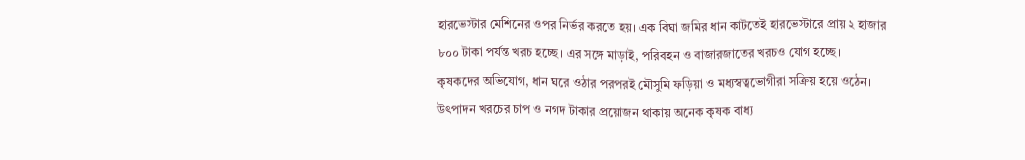হারভেস্টার মেশিনের ওপর নির্ভর করতে হয়। এক বিঘা জমির ধান কাটতেই হারভেস্টারে প্রায় ২ হাজার ৮০০ টাকা পর্যন্ত খরচ হচ্ছে। এর সঙ্গে মাড়াই, পরিবহন ও বাজারজাতের খরচও যোগ হচ্ছে।
কৃষকদের অভিযোগ, ধান ঘরে ওঠার পরপরই মৌসুমি ফড়িয়া ও মধ্যস্বত্বভোগীরা সক্রিয় হয়ে ওঠেন। উৎপাদন খরচের চাপ ও নগদ টাকার প্রয়োজন থাকায় অনেক কৃষক বাধ্য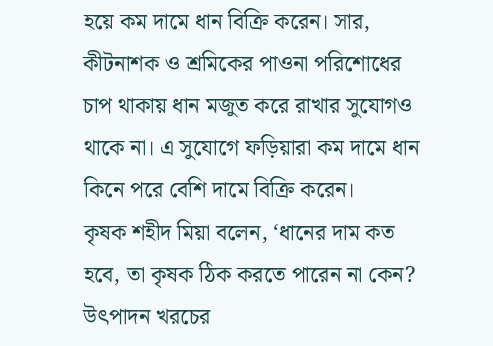হয়ে কম দামে ধান বিক্রি করেন। সার, কীটনাশক ও শ্রমিকের পাওনা পরিশোধের চাপ থাকায় ধান মজুত করে রাখার সুযোগও থাকে না। এ সুযোগে ফড়িয়ারা কম দামে ধান কিনে পরে বেশি দামে বিক্রি করেন।
কৃষক শহীদ মিয়া বলেন, ‘ধানের দাম কত হবে, তা কৃষক ঠিক করতে পারেন না কেন? উৎপাদন খরচের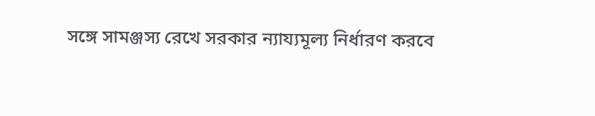সঙ্গে সামঞ্জস্য রেখে সরকার ন্যায্যমূল্য নির্ধারণ করবে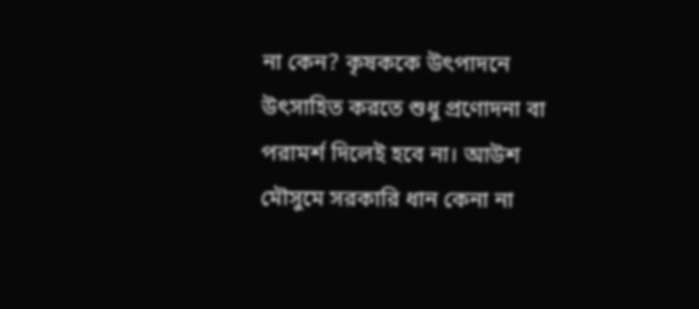না কেন? কৃষককে উৎপাদনে উৎসাহিত করতে শুধু প্রণোদনা বা পরামর্শ দিলেই হবে না। আউশ মৌসুমে সরকারি ধান কেনা না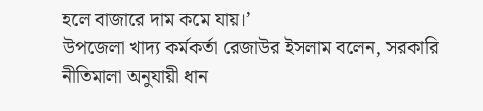হলে বাজারে দাম কমে যায়।’
উপজেলা খাদ্য কর্মকর্তা রেজাউর ইসলাম বলেন, সরকারি নীতিমালা অনুযায়ী ধান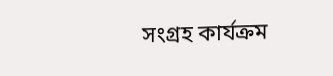সংগ্রহ কার্যক্রম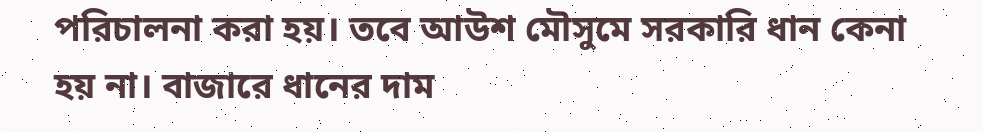পরিচালনা করা হয়। তবে আউশ মৌসুমে সরকারি ধান কেনা হয় না। বাজারে ধানের দাম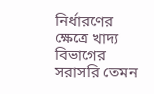নির্ধারণের ক্ষেত্রে খাদ্য বিভাগের সরাসরি তেমন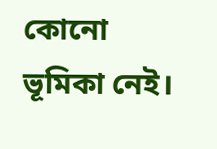কোনো ভূমিকা নেই।